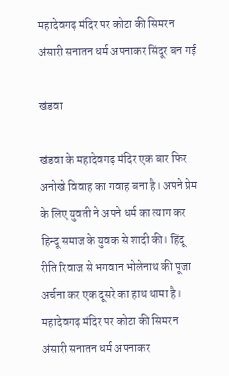महादेवगढ़ मंदिर पर कोटा की सिमरन अंसारी सनातन धर्म अपनाकर सिंदूर बन गई

खंडवा

खंडवा के महादेवगढ़ मंदिर एक बार फिर अनोखे विवाह का गवाह बना है। अपने प्रेम के लिए युवती ने अपने धर्म का त्याग कर हिन्दू समाज के युवक से शादी की। हिंदू रीति रिवाज से भगवान भोलेनाथ की पूजा अर्चना कर एक दूसरे का हाथ थामा है। महादेवगढ़ मंदिर पर कोटा की सिमरन अंसारी सनातन धर्म अपनाकर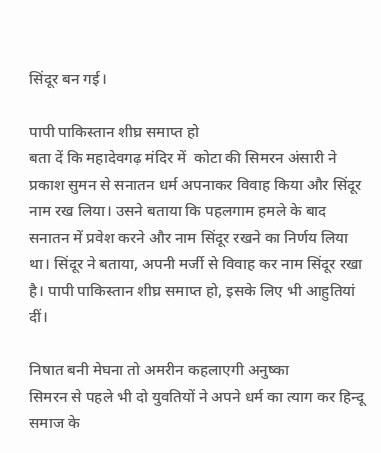सिंदूर बन गई।

पापी पाकिस्तान शीघ्र समाप्त हो
बता दें कि महादेवगढ़ मंदिर में  कोटा की सिमरन अंसारी ने प्रकाश सुमन से सनातन धर्म अपनाकर विवाह किया और सिंदूर नाम रख लिया। उसने बताया कि पहलगाम हमले के बाद सनातन में प्रवेश करने और नाम सिंदूर रखने का निर्णय लिया था। सिंदूर ने बताया, अपनी मर्जी से विवाह कर नाम सिंदूर रखा है। पापी पाकिस्तान शीघ्र समाप्त हो, इसके लिए भी आहुतियां दीं।

निषात बनी मेघना तो अमरीन कहलाएगी अनुष्का
सिमरन से पहले भी दो युवतियों ने अपने धर्म का त्याग कर हिन्दू समाज के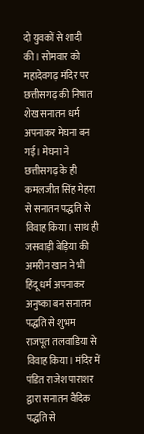दो युवकों से शादी की। सोमवार को महादेवगढ़ मंदिर पर छत्तीसगढ़ की निषात शेख सनातन धर्म अपनाकर मेघना बन गई। मेघना ने छत्तीसगढ़ के ही कमलजीत सिंह मेहरा से सनातन पद्धति से विवाह किया। साथ ही जसवाड़ी बेड़िया की अमरीन खान ने भी हिंदू धर्म अपनाकर अनुष्का बन सनातन पद्धति से शुभम राजपूत तलवाडिया से विवाह किया। मंदिर में पंडित राजेश पाराशर द्वारा सनातन वैदिक पद्धति से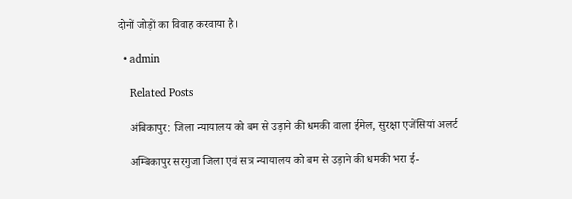दोनों जोड़ों का विवाह करवाया है।

  • admin

    Related Posts

    अंबिकापुर: जिला न्यायालय को बम से उड़ाने की धमकी वाला ईमेल, सुरक्षा एजेंसियां अलर्ट

    अम्बिकापुर सरगुजा जिला एवं सत्र न्यायालय को बम से उड़ाने की धमकी भरा ई-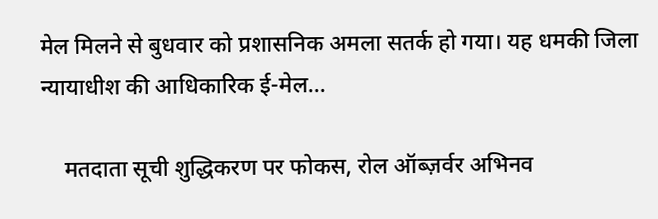मेल मिलने से बुधवार को प्रशासनिक अमला सतर्क हो गया। यह धमकी जिला न्यायाधीश की आधिकारिक ई-मेल…

    मतदाता सूची शुद्धिकरण पर फोकस, रोल ऑब्ज़र्वर अभिनव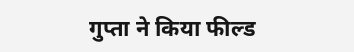गुप्ता ने किया फील्ड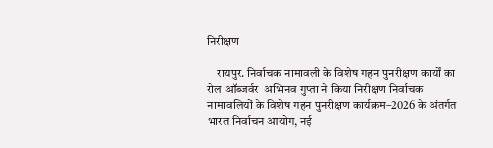निरीक्षण

    रायपुर. निर्वाचक नामावली के विशेष गहन पुनरीक्षण कार्यों का रोल ऑब्जर्वर  अभिनव गुप्ता ने किया निरीक्षण निर्वाचक नामावलियों के विशेष गहन पुनरीक्षण कार्यक्रम–2026 के अंतर्गत भारत निर्वाचन आयोग, नई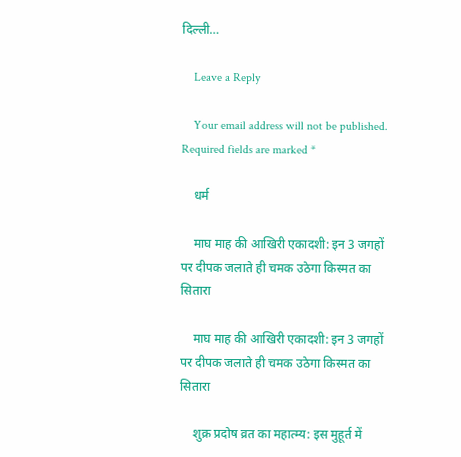दिल्ली…

    Leave a Reply

    Your email address will not be published. Required fields are marked *

    धर्म

    माघ माह की आखिरी एकादशी: इन 3 जगहों पर दीपक जलाते ही चमक उठेगा किस्मत का सितारा

    माघ माह की आखिरी एकादशी: इन 3 जगहों पर दीपक जलाते ही चमक उठेगा किस्मत का सितारा

    शुक्र प्रदोष व्रत का महात्म्य: इस मुहूर्त में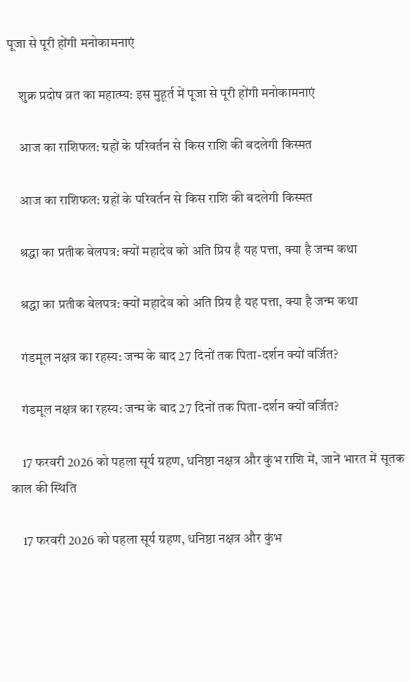पूजा से पूरी होंगी मनोकामनाएं

    शुक्र प्रदोष व्रत का महात्म्य: इस मुहूर्त में पूजा से पूरी होंगी मनोकामनाएं

    आज का राशिफल: ग्रहों के परिवर्तन से किस राशि की बदलेगी किस्मत

    आज का राशिफल: ग्रहों के परिवर्तन से किस राशि की बदलेगी किस्मत

    श्रद्धा का प्रतीक बेलपत्र: क्यों महादेव को अति प्रिय है यह पत्ता, क्या है जन्म कथा

    श्रद्धा का प्रतीक बेलपत्र: क्यों महादेव को अति प्रिय है यह पत्ता, क्या है जन्म कथा

    गंडमूल नक्षत्र का रहस्य: जन्म के बाद 27 दिनों तक पिता-दर्शन क्यों वर्जित?

    गंडमूल नक्षत्र का रहस्य: जन्म के बाद 27 दिनों तक पिता-दर्शन क्यों वर्जित?

    17 फरवरी 2026 को पहला सूर्य ग्रहण, धनिष्ठा नक्षत्र और कुंभ राशि में, जानें भारत में सूतक काल की स्थिति

    17 फरवरी 2026 को पहला सूर्य ग्रहण, धनिष्ठा नक्षत्र और कुंभ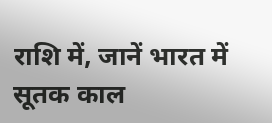राशि में, जानें भारत में सूतक काल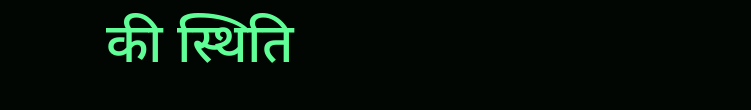की स्थिति